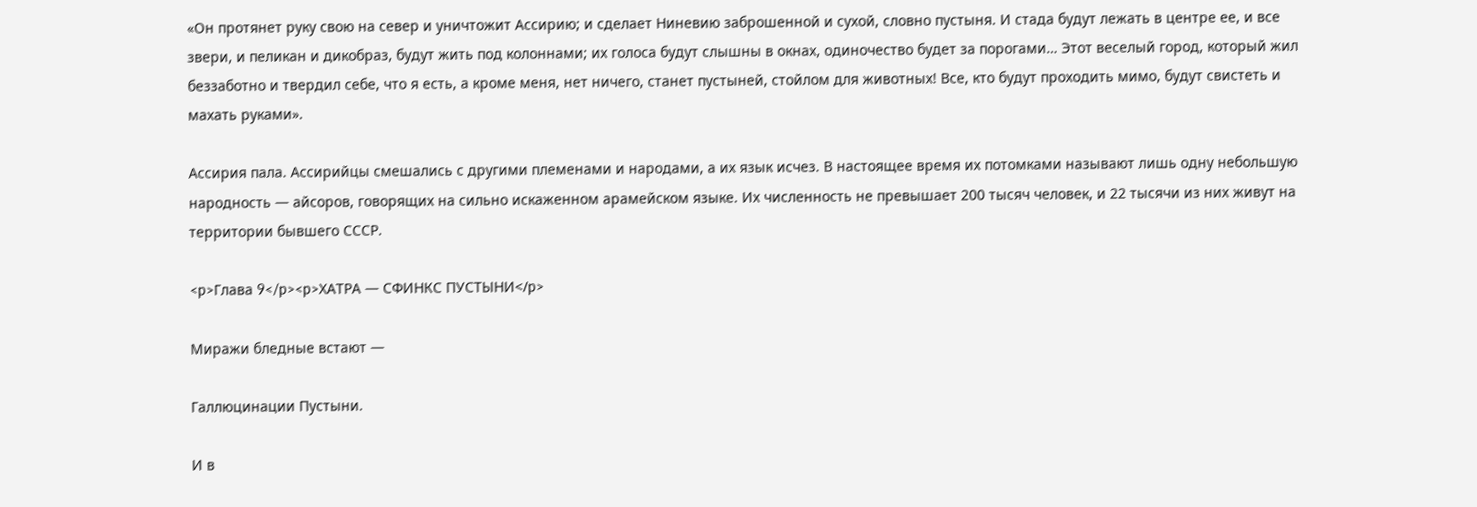«Он протянет руку свою на север и уничтожит Ассирию; и сделает Ниневию заброшенной и сухой, словно пустыня. И стада будут лежать в центре ее, и все звери, и пеликан и дикобраз, будут жить под колоннами; их голоса будут слышны в окнах, одиночество будет за порогами… Этот веселый город, который жил беззаботно и твердил себе, что я есть, а кроме меня, нет ничего, станет пустыней, стойлом для животных! Все, кто будут проходить мимо, будут свистеть и махать руками».

Ассирия пала. Ассирийцы смешались с другими племенами и народами, а их язык исчез. В настоящее время их потомками называют лишь одну небольшую народность — айсоров, говорящих на сильно искаженном арамейском языке. Их численность не превышает 200 тысяч человек, и 22 тысячи из них живут на территории бывшего СССР.

<p>Глава 9</p><p>ХАТРА — СФИНКС ПУСТЫНИ</p>

Миражи бледные встают —

Галлюцинации Пустыни.

И в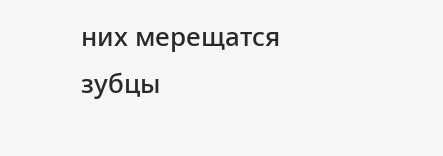них мерещатся зубцы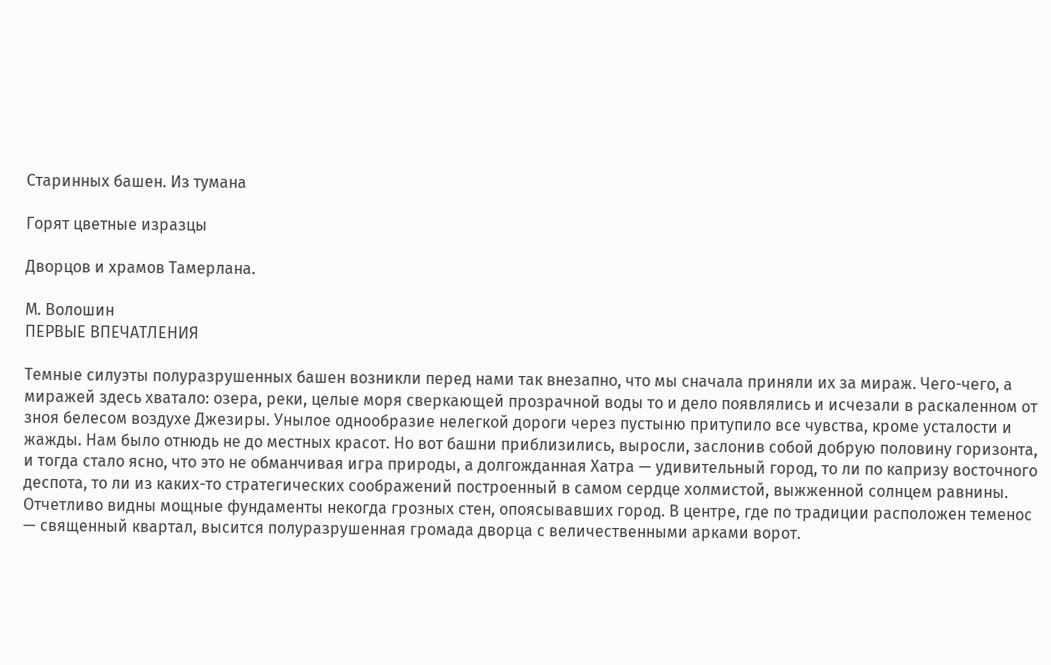Старинных башен. Из тумана

Горят цветные изразцы

Дворцов и храмов Тамерлана.

М. Волошин
ПЕРВЫЕ ВПЕЧАТЛЕНИЯ

Темные силуэты полуразрушенных башен возникли перед нами так внезапно, что мы сначала приняли их за мираж. Чего-чего, а миражей здесь хватало: озера, реки, целые моря сверкающей прозрачной воды то и дело появлялись и исчезали в раскаленном от зноя белесом воздухе Джезиры. Унылое однообразие нелегкой дороги через пустыню притупило все чувства, кроме усталости и жажды. Нам было отнюдь не до местных красот. Но вот башни приблизились, выросли, заслонив собой добрую половину горизонта, и тогда стало ясно, что это не обманчивая игра природы, а долгожданная Хатра — удивительный город, то ли по капризу восточного деспота, то ли из каких-то стратегических соображений построенный в самом сердце холмистой, выжженной солнцем равнины. Отчетливо видны мощные фундаменты некогда грозных стен, опоясывавших город. В центре, где по традиции расположен теменос — священный квартал, высится полуразрушенная громада дворца с величественными арками ворот.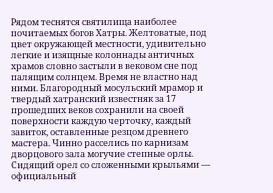Рядом теснятся святилища наиболее почитаемых богов Хатры. Желтоватые, под цвет окружающей местности, удивительно легкие и изящные колоннады античных храмов словно застыли в вековом сне под палящим солнцем. Время не властно над ними. Благородный мосульский мрамор и твердый хатранский известняк за 17 прошедших веков сохранили на своей поверхности каждую черточку, каждый завиток, оставленные резцом древнего мастера. Чинно расселись по карнизам дворцового зала могучие степные орлы. Сидящий орел со сложенными крыльями — официальный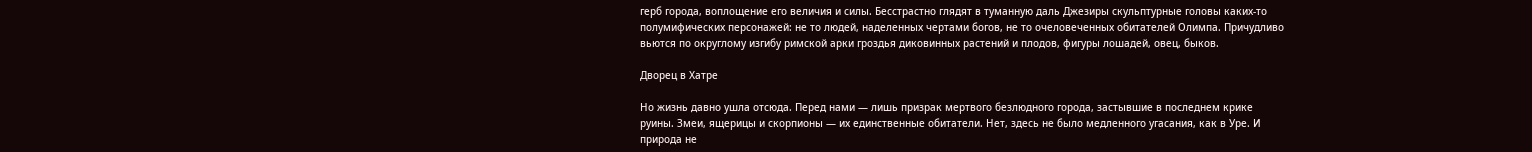герб города, воплощение его величия и силы. Бесстрастно глядят в туманную даль Джезиры скульптурные головы каких-то полумифических персонажей: не то людей, наделенных чертами богов, не то очеловеченных обитателей Олимпа. Причудливо вьются по округлому изгибу римской арки гроздья диковинных растений и плодов, фигуры лошадей, овец, быков.

Дворец в Хатре

Но жизнь давно ушла отсюда. Перед нами — лишь призрак мертвого безлюдного города, застывшие в последнем крике руины. Змеи, ящерицы и скорпионы — их единственные обитатели. Нет, здесь не было медленного угасания, как в Уре. И природа не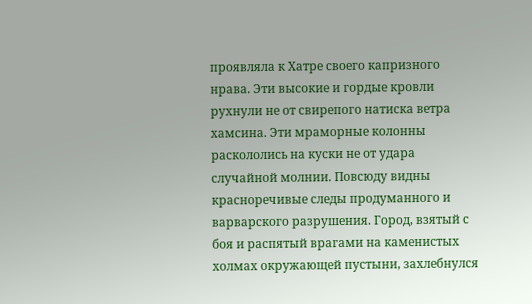проявляла к Хатре своего капризного нрава. Эти высокие и гордые кровли рухнули не от свирепого натиска ветра хамсина. Эти мраморные колонны раскололись на куски не от удара случайной молнии. Повсюду видны красноречивые следы продуманного и варварского разрушения. Город, взятый с боя и распятый врагами на каменистых холмах окружающей пустыни, захлебнулся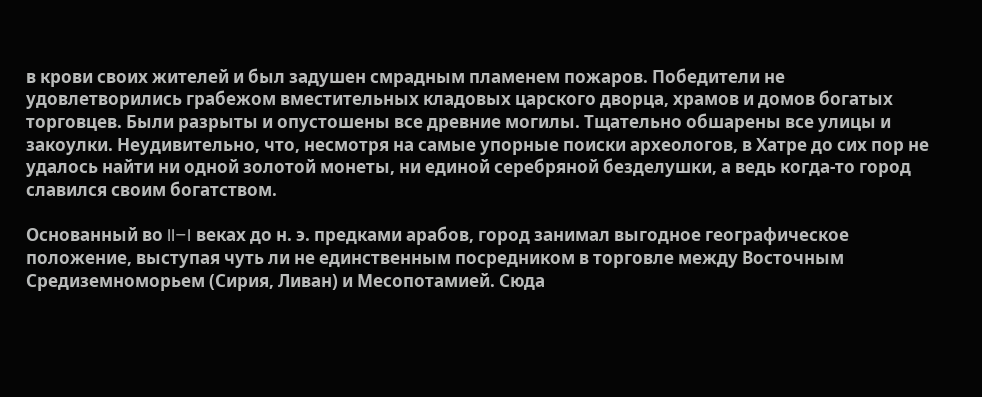в крови своих жителей и был задушен смрадным пламенем пожаров. Победители не удовлетворились грабежом вместительных кладовых царского дворца, храмов и домов богатых торговцев. Были разрыты и опустошены все древние могилы. Тщательно обшарены все улицы и закоулки. Неудивительно, что, несмотря на самые упорные поиски археологов, в Хатре до сих пор не удалось найти ни одной золотой монеты, ни единой серебряной безделушки, а ведь когда-то город славился своим богатством.

Основанный во II–I веках до н. э. предками арабов, город занимал выгодное географическое положение, выступая чуть ли не единственным посредником в торговле между Восточным Средиземноморьем (Сирия, Ливан) и Месопотамией. Сюда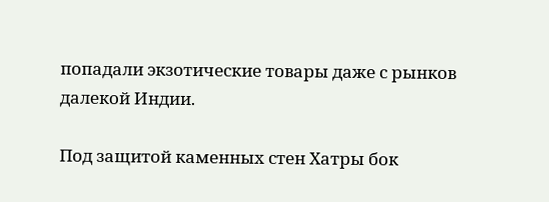попадали экзотические товары даже с рынков далекой Индии.

Под защитой каменных стен Хатры бок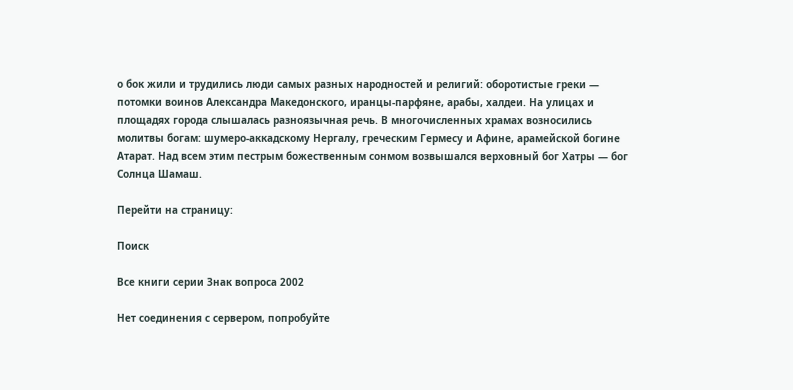о бок жили и трудились люди самых разных народностей и религий: оборотистые греки — потомки воинов Александра Македонского, иранцы-парфяне, арабы, халдеи. На улицах и площадях города слышалась разноязычная речь. В многочисленных храмах возносились молитвы богам: шумеро-аккадскому Нергалу, греческим Гермесу и Афине, арамейской богине Атарат. Над всем этим пестрым божественным сонмом возвышался верховный бог Хатры — бог Солнца Шамаш.

Перейти на страницу:

Поиск

Все книги серии Знак вопроса 2002

Нет соединения с сервером, попробуйте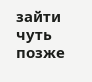зайти чуть позже